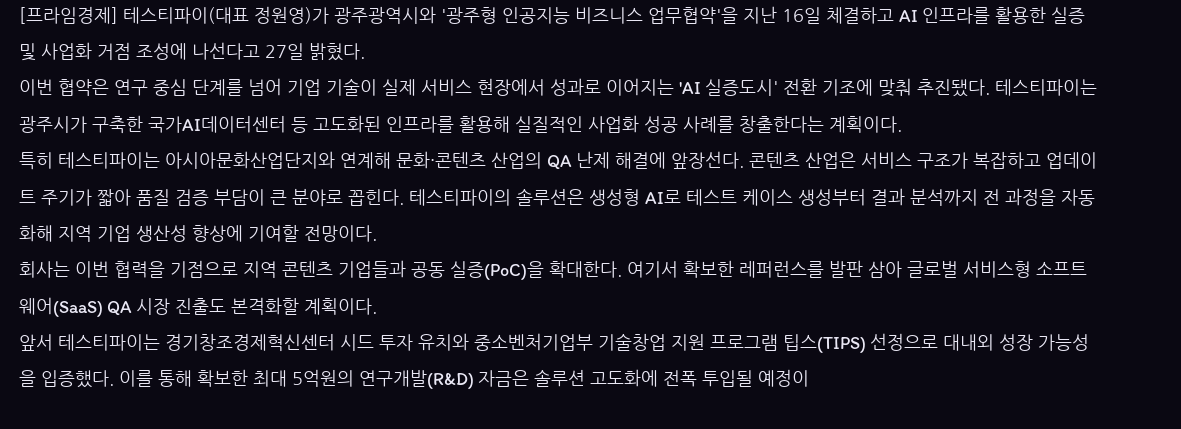[프라임경제] 테스티파이(대표 정원영)가 광주광역시와 '광주형 인공지능 비즈니스 업무협약'을 지난 16일 체결하고 AI 인프라를 활용한 실증 및 사업화 거점 조성에 나선다고 27일 밝혔다.
이번 협약은 연구 중심 단계를 넘어 기업 기술이 실제 서비스 현장에서 성과로 이어지는 'AI 실증도시' 전환 기조에 맞춰 추진됐다. 테스티파이는 광주시가 구축한 국가AI데이터센터 등 고도화된 인프라를 활용해 실질적인 사업화 성공 사례를 창출한다는 계획이다.
특히 테스티파이는 아시아문화산업단지와 연계해 문화·콘텐츠 산업의 QA 난제 해결에 앞장선다. 콘텐츠 산업은 서비스 구조가 복잡하고 업데이트 주기가 짧아 품질 검증 부담이 큰 분야로 꼽힌다. 테스티파이의 솔루션은 생성형 AI로 테스트 케이스 생성부터 결과 분석까지 전 과정을 자동화해 지역 기업 생산성 향상에 기여할 전망이다.
회사는 이번 협력을 기점으로 지역 콘텐츠 기업들과 공동 실증(PoC)을 확대한다. 여기서 확보한 레퍼런스를 발판 삼아 글로벌 서비스형 소프트웨어(SaaS) QA 시장 진출도 본격화할 계획이다.
앞서 테스티파이는 경기창조경제혁신센터 시드 투자 유치와 중소벤처기업부 기술창업 지원 프로그램 팁스(TIPS) 선정으로 대내외 성장 가능성을 입증했다. 이를 통해 확보한 최대 5억원의 연구개발(R&D) 자금은 솔루션 고도화에 전폭 투입될 예정이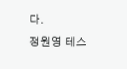다.
정원영 테스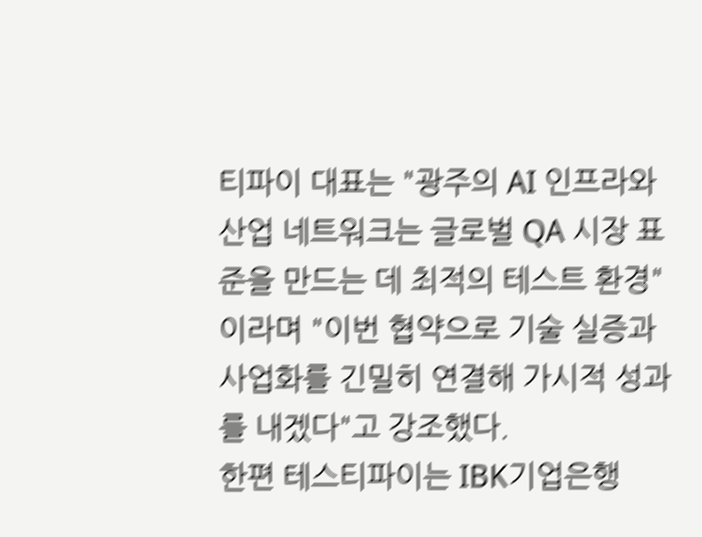티파이 대표는 "광주의 AI 인프라와 산업 네트워크는 글로벌 QA 시장 표준을 만드는 데 최적의 테스트 환경"이라며 "이번 협약으로 기술 실증과 사업화를 긴밀히 연결해 가시적 성과를 내겠다"고 강조했다.
한편 테스티파이는 IBK기업은행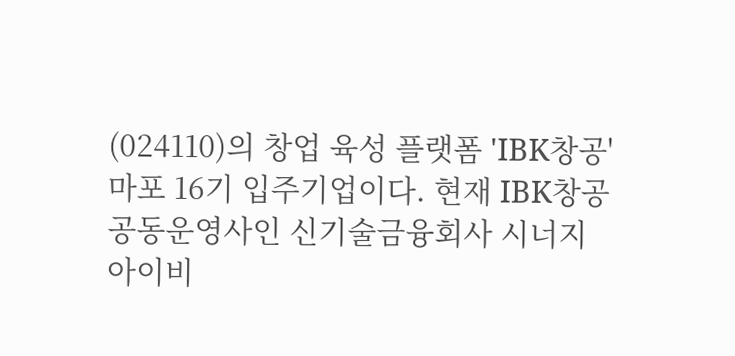(024110)의 창업 육성 플랫폼 'IBK창공' 마포 16기 입주기업이다. 현재 IBK창공 공동운영사인 신기술금융회사 시너지아이비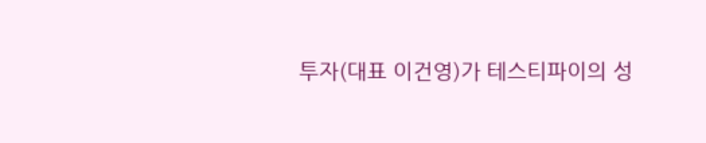투자(대표 이건영)가 테스티파이의 성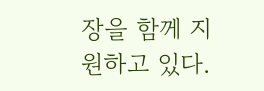장을 함께 지원하고 있다.